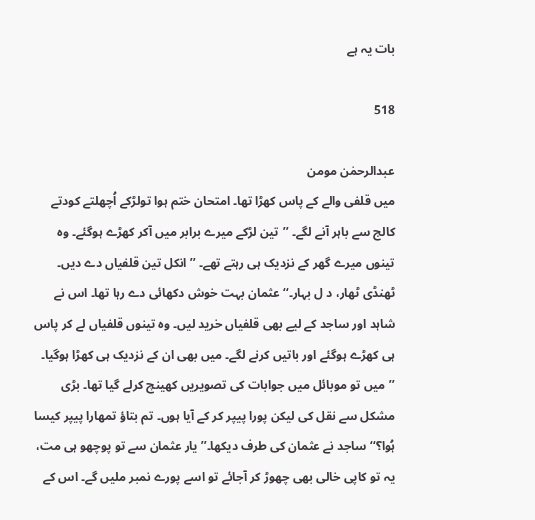بات یہ ہے

518

عبدالرحمٰن مومن
میں قلفی والے کے پاس کھڑا تھا۔ امتحان ختم ہوا تولڑکے اُچھلتے کودتے کالج سے باہر آنے لگے۔ ’’تین لڑکے میرے برابر میں آکر کھڑے ہوگئے۔ وہ تینوں میرے گھر کے نزدیک ہی رہتے تھے۔ ’’انکل تین قلفیاں دے دیں۔ ٹھنڈی ٹھار، د ل بہار۔‘‘عثمان بہت خوش دکھائی دے رہا تھا۔ اس نے شاہد اور ساجد کے لیے بھی قلفیاں خرید لیں۔ وہ تینوں قلفیاں لے کر پاس ہی کھڑے ہوگئے اور باتیں کرنے لگے۔ میں بھی ان کے نزدیک ہی کھڑا ہوگیا۔ ’’میں تو موبائل میں جوابات کی تصویریں کھینچ کرلے گیا تھا۔ بڑی مشکل سے نقل کی لیکن پورا پیپر کر کے آیا ہوں۔ تم بتاؤ تمھارا پیپر کیسا ہُوا؟‘‘ ساجد نے عثمان کی طرف دیکھا۔’’یار عثمان سے تو پوچھو ہی مت، یہ تو کاپی خالی بھی چھوڑ کر آجائے تو اسے پورے نمبر ملیں گے۔ اس کے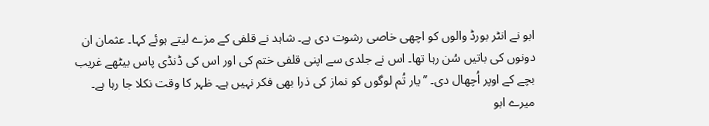ابو نے انٹر بورڈ والوں کو اچھی خاصی رشوت دی ہے۔ شاہد نے قلفی کے مزے لیتے ہوئے کہا۔ عثمان ان دونوں کی باتیں سُن رہا تھا۔ اس نے جلدی سے اپنی قلفی ختم کی اور اس کی ڈنڈی پاس بیٹھے غریب بچے کے اوپر اُچھال دی۔ ’’یار تُم لوگوں کو نماز کی ذرا بھی فکر نہیں ہے۔ ظہر کا وقت نکلا جا رہا ہے۔ میرے ابو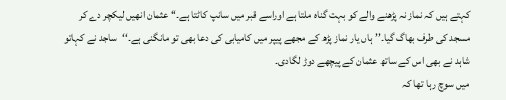کہتے ہیں کہ نماز نہ پڑھنے والے کو بہت گناہ ملتا ہے اوراسے قبر میں سانپ کاٹتا ہے۔‘‘ عثمان انھیں لیکچر دے کر مسجد کی طرف بھاگ گیا۔’’ہاں یار نماز پڑھ کے مجھے پیپر میں کامیابی کی دعا بھی تو مانگنی ہے۔‘‘ساجد نے کہاتو شاہد نے بھی اس کے ساتھ عثمان کے پیچھے دوڑ لگادی۔
میں سوچ رہا تھا کہ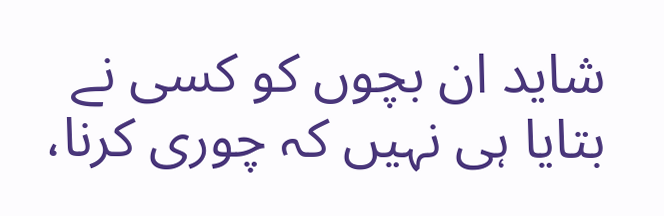شاید ان بچوں کو کسی نے بتایا ہی نہیں کہ چوری کرنا،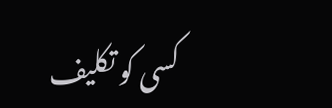کسی کو تکلیف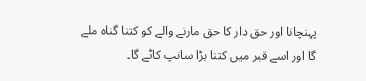پہنچانا اور حق دار کا حق مارنے والے کو کتنا گناہ ملے گا اور اسے قبر میں کتنا بڑا سانپ کاٹے گا۔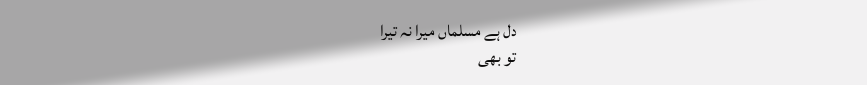دل ہے مسلماں میرا نہ تیرا
تو بھی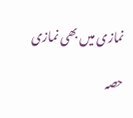نمازی میں بھی نمازی

حصہ